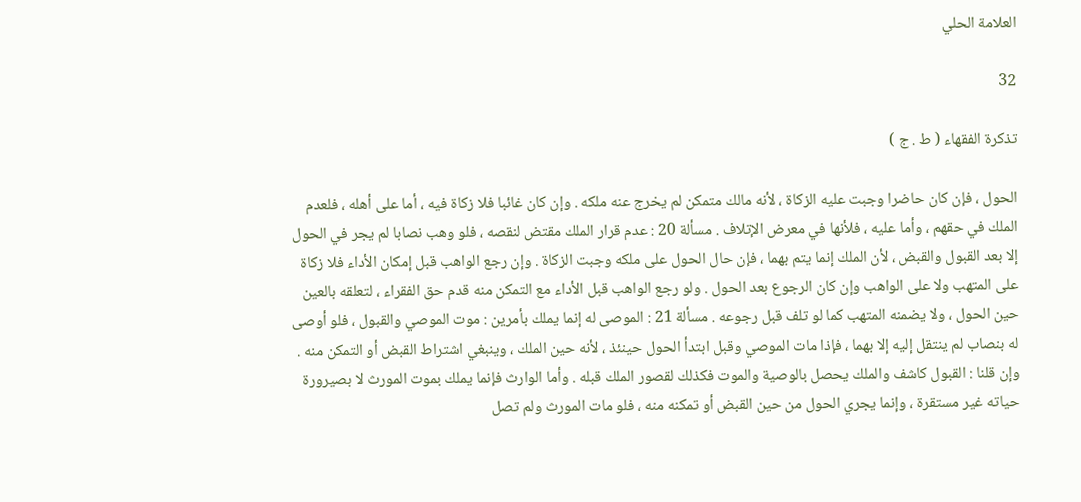العلامة الحلي

32

تذكرة الفقهاء ( ط . ج )

الحول ، فإن كان حاضرا وجبت عليه الزكاة ، لأنه مالك متمكن لم يخرج عنه ملكه . وإن كان غائبا فلا زكاة فيه ، أما على أهله ، فلعدم الملك في حقهم ، وأما عليه ، فلأنها في معرض الإتلاف . مسألة 20 : عدم قرار الملك مقتض لنقصه ، فلو وهب نصابا لم يجر في الحول إلا بعد القبول والقبض ، لأن الملك إنما يتم بهما ، فإن حال الحول على ملكه وجبت الزكاة . وإن رجع الواهب قبل إمكان الأداء فلا زكاة على المتهب ولا على الواهب وإن كان الرجوع بعد الحول . ولو رجع الواهب قبل الأداء مع التمكن منه قدم حق الفقراء ، لتعلقه بالعين حين الحول ، ولا يضمنه المتهب كما لو تلف قبل رجوعه . مسألة 21 : الموصى له إنما يملك بأمرين : موت الموصي والقبول ، فلو أوصى له بنصاب لم ينتقل إليه إلا بهما ، فإذا مات الموصي وقبل ابتدأ الحول حينئذ ، لأنه حين الملك ، وينبغي اشتراط القبض أو التمكن منه . وإن قلنا : القبول كاشف والملك يحصل بالوصية والموت فكذلك لقصور الملك قبله . وأما الوارث فإنما يملك بموت المورث لا بصيرورة حياته غير مستقرة ، وإنما يجري الحول من حين القبض أو تمكنه منه ، فلو مات المورث ولم تصل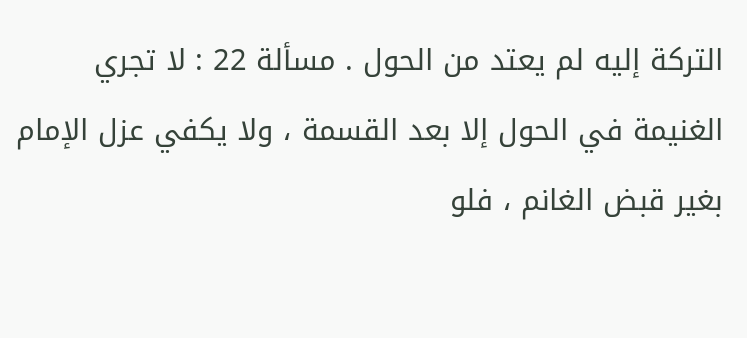التركة إليه لم يعتد من الحول . مسألة 22 : لا تجري الغنيمة في الحول إلا بعد القسمة ، ولا يكفي عزل الإمام بغير قبض الغانم ، فلو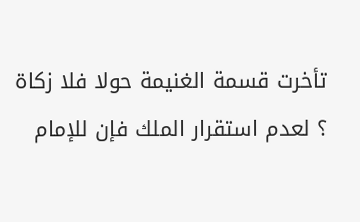تأخرت قسمة الغنيمة حولا فلا زكاة ؟ لعدم استقرار الملك فإن للإمام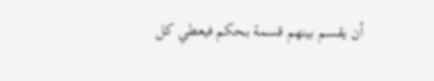أن يقسم بينهم قسمة بحكم فيعطي كل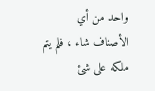واحد من أي الأصناف شاء ، فلم يتم ملكه على شئ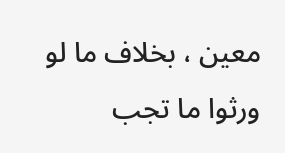معين ، بخلاف ما لو ورثوا ما تجب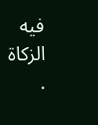فيه الزكاة .